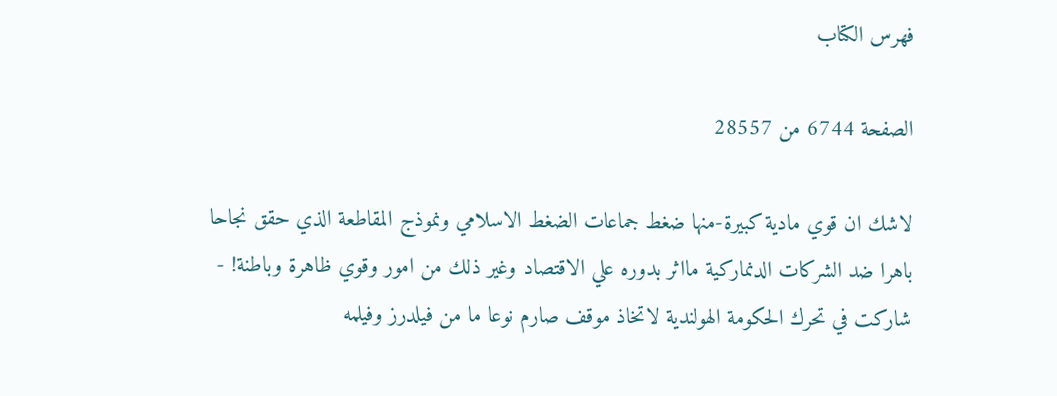فهرس الكتاب

الصفحة 6744 من 28557

لاشك ان قوي مادية كبيرة-منها ضغط جماعات الضغط الاسلامي ونموذج المقاطعة الذي حقق نجاحا باهرا ضد الشركات الدنماركية مااثر بدوره علي الاقتصاد وغير ذلك من امور وقوي ظاهرة وباطنة! - شاركت في تحرك الحكومة الهولندية لاتخاذ موقف صارم نوعا ما من فيلدرز وفيلمه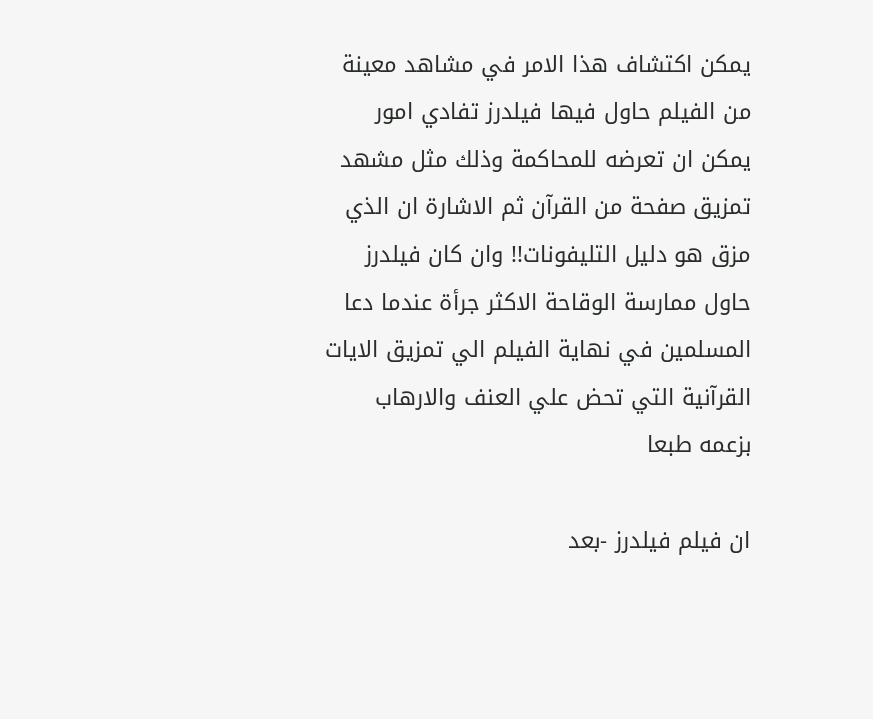يمكن اكتشاف هذا الامر في مشاهد معينة من الفيلم حاول فيها فيلدرز تفادي امور يمكن ان تعرضه للمحاكمة وذلك مثل مشهد تمزيق صفحة من القرآن ثم الاشارة ان الذي مزق هو دليل التليفونات!! وان كان فيلدرز حاول ممارسة الوقاحة الاكثر جرأة عندما دعا المسلمين في نهاية الفيلم الي تمزيق الايات القرآنية التي تحض علي العنف والارهاب بزعمه طبعا

ان فيلم فيلدرز -بعد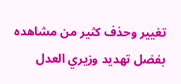تغيير وحذف كثير من مشاهده بفضل تهديد وزيري العدل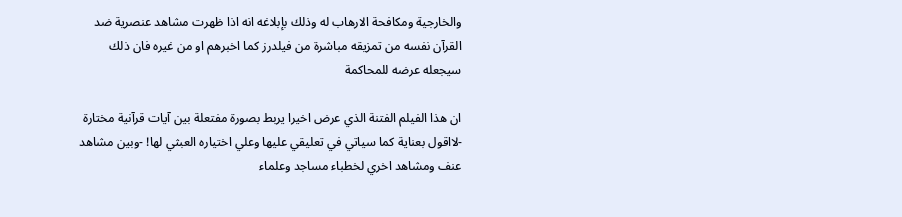والخارجية ومكافحة الارهاب له وذلك بإبلاغه انه اذا ظهرت مشاهد عنصرية ضد القرآن نفسه من تمزيقه مباشرة من فيلدرز كما اخبرهم او من غيره فان ذلك سيجعله عرضه للمحاكمة

ان هذا الفيلم الفتنة الذي عرض اخيرا يربط بصورة مفتعلة بين آيات قرآنية مختارة -لااقول بعناية كما سياتي في تعليقي عليها وعلي اختياره العبثي لها! -وبين مشاهد عنف ومشاهد اخري لخطباء مساجد وعلماء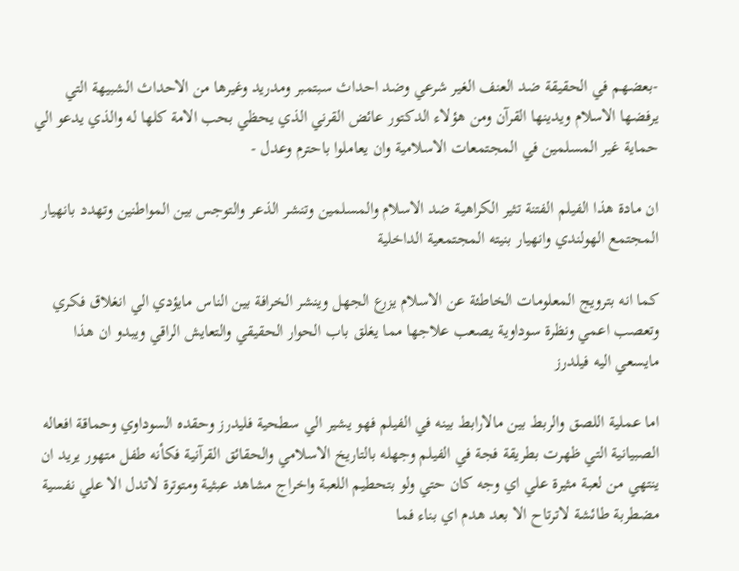-بعضهم في الحقيقة ضد العنف الغير شرعي وضد احداث سبتمبر ومدريد وغيرها من الاحداث الشبيهة التي يرفضها الاسلام ويدينها القرآن ومن هؤلاء الدكتور عائض القرني الذي يحظي بحب الامة كلها له والذي يدعو الي حماية غير المسلمين في المجتمعات الاسلامية وان يعاملوا باحترم وعدل -

ان مادة هذا الفيلم الفتنة تثير الكراهية ضد الاسلام والمسلمين وتنشر الذعر والتوجس بين المواطنين وتهدد بانهيار المجتمع الهولندي وانهيار بنيته المجتمعية الداخلية

كما انه بترويج المعلومات الخاطئة عن الاسلام يزرع الجهل وينشر الخرافة بين الناس مايؤدي الي انغلاق فكري وتعصب اعمي ونظرة سوداوية يصعب علاجها مما يغلق باب الحوار الحقيقي والتعايش الراقي ويبدو ان هذا مايسعي اليه فيلدرز

اما عملية اللصق والربط بين مالارابط بينه في الفيلم فهو يشير الي سطحية فليدرز وحقده السوداوي وحماقة افعاله الصبيانية التي ظهرت بطريقة فجة في الفيلم وجهله بالتاريخ الاسلامي والحقائق القرآنية فكأنه طفل متهور يريد ان ينتهي من لعبة مثيرة علي اي وجه كان حتي ولو بتحطيم اللعبة واخراج مشاهد عبثية ومتوترة لاتدل الا علي نفسية مضطربة طائشة لاترتاح الا بعد هدم اي بناء فما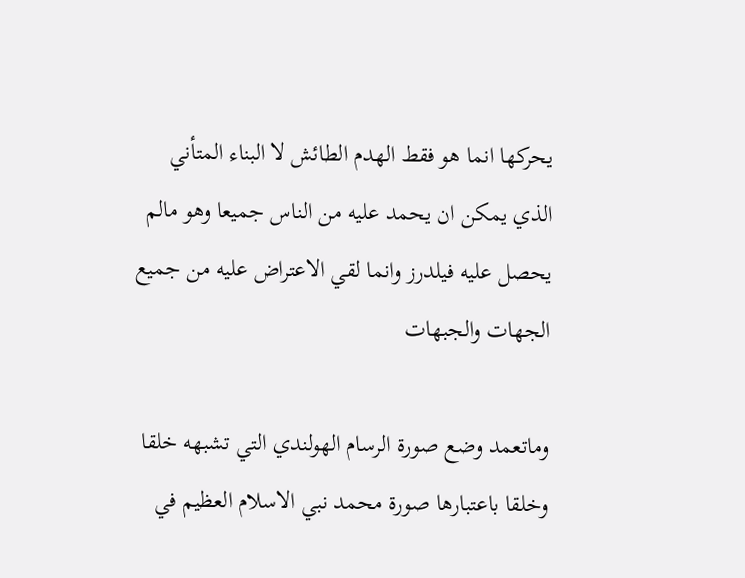يحركها انما هو فقط الهدم الطائش لا البناء المتأني الذي يمكن ان يحمد عليه من الناس جميعا وهو مالم يحصل عليه فيلدرز وانما لقي الاعتراض عليه من جميع الجهات والجبهات

وماتعمد وضع صورة الرسام الهولندي التي تشبهه خلقا وخلقا باعتبارها صورة محمد نبي الاسلام العظيم في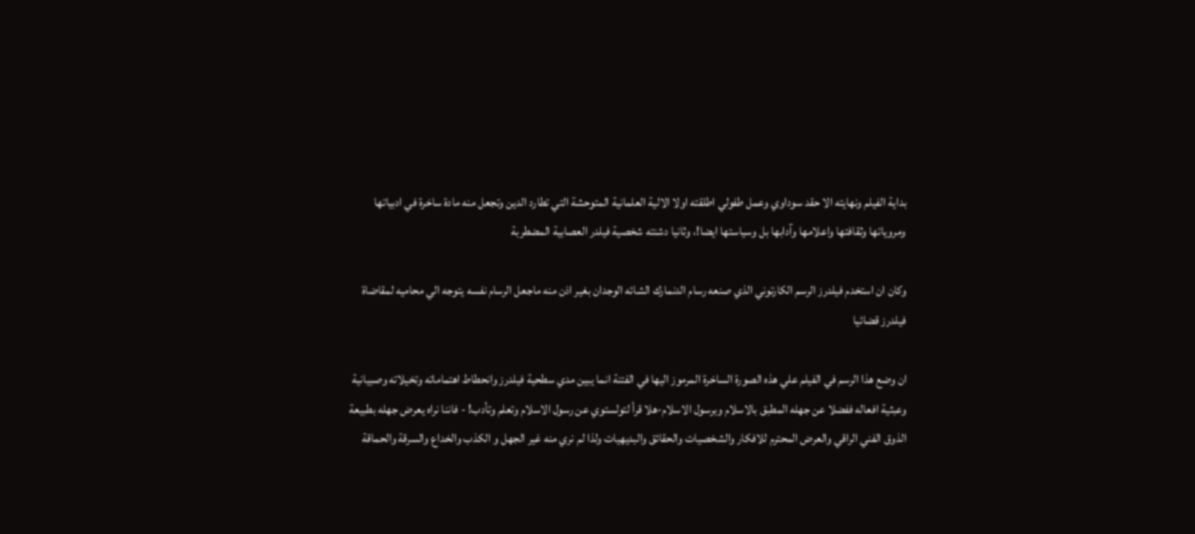بداية الفيلم ونهايته الا حقد سوداوي وعمل طفولي اطلقته اولا الالية العلمانية المتوحشة التي تطارد الدين وتجعل منه مادة ساخرة في ادبياتها ومروياتها وثقافتها واعلامها وآدابها بل وسياستها ايضا!، وثانيا دشنته شخصية فيلدر العصابية المضطربة

وكان ان استخدم فيلدرز الرسم الكارتوني الذي صنعه رسام الدنمارك الشائه الوجدان بغير اذن منه ماجعل الرسام نفسه يتوجه الي محاميه لمقاضاة فيلدرز قضائيا

ان وضع هذا الرسم في الفيلم علي هذه الصورة الساخرة المرموز اليها في الفتنة انما يبين مدي سطحية فيلدرز وانحطاط اهتماماته وتخيلاته وصبيانية وعبثية افعاله ففضلا عن جهله المطبق بالاسلام وبرسول الاسلام-هلا قرأ لتولستوي عن رسول الاسلام وتعلم وتأدب! - فاننا نراه يعرض جهله بطبيعة الذوق الفني الراقي والعرض المحترم للافكار والشخصيات والحقائق والبديهيات ولذا لم نري منه غير الجهل و الكذب والخداع والسرقة والحماقة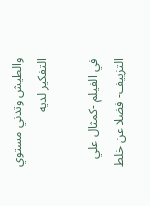والطيش وتدني مستوي التفكير لديه

في الفيلم -كمثال علي التزييف- فضلا عن خلط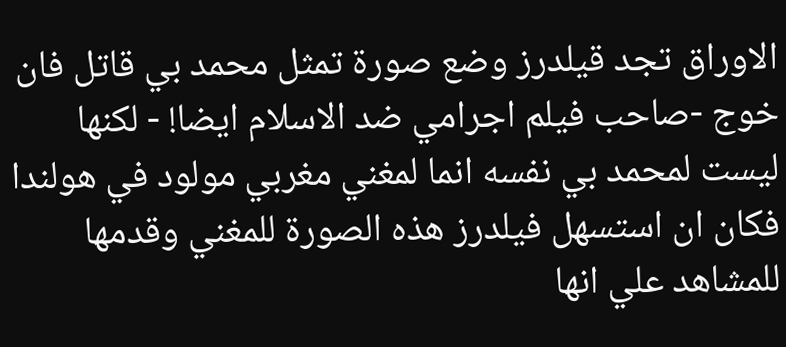الاوراق تجد قيلدرز وضع صورة تمثل محمد بي قاتل فان خوج -صاحب فيلم اجرامي ضد الاسلام ايضا! - لكنها ليست لمحمد بي نفسه انما لمغني مغربي مولود في هولندا فكان ان استسهل فيلدرز هذه الصورة للمغني وقدمها للمشاهد علي انها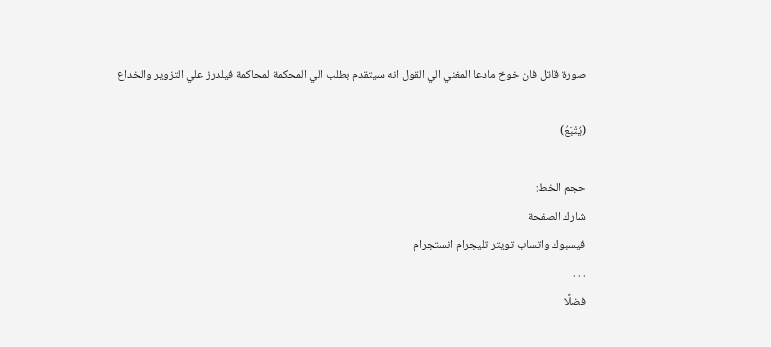صورة قاتل فان خوخ مادعا المغني الي القول انه سيتقدم بطلب الي المحكمة لمحاكمة فيلدرز علي التزوير والخداع

(يُتْبَعُ)

حجم الخط:
شارك الصفحة
فيسبوك واتساب تويتر تليجرام انستجرام
. . .
فضلًا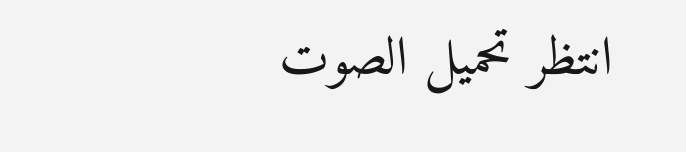انتظر تحميل الصوت